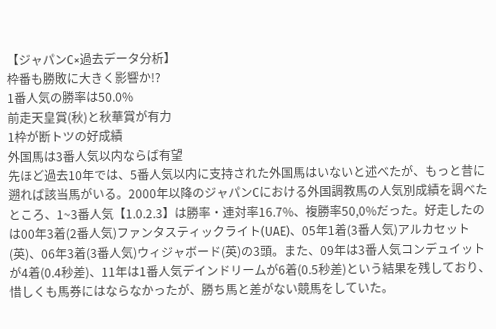【ジャパンC×過去データ分析】
枠番も勝敗に大きく影響か!?
1番人気の勝率は50.0%
前走天皇賞(秋)と秋華賞が有力
1枠が断トツの好成績
外国馬は3番人気以内ならば有望
先ほど過去10年では、5番人気以内に支持された外国馬はいないと述べたが、もっと昔に遡れば該当馬がいる。2000年以降のジャパンCにおける外国調教馬の人気別成績を調べたところ、1~3番人気【1.0.2.3】は勝率・連対率16.7%、複勝率50,0%だった。好走したのは00年3着(2番人気)ファンタスティックライト(UAE)、05年1着(3番人気)アルカセット(英)、06年3着(3番人気)ウィジャボード(英)の3頭。また、09年は3番人気コンデュイットが4着(0.4秒差)、11年は1番人気デインドリームが6着(0.5秒差)という結果を残しており、惜しくも馬券にはならなかったが、勝ち馬と差がない競馬をしていた。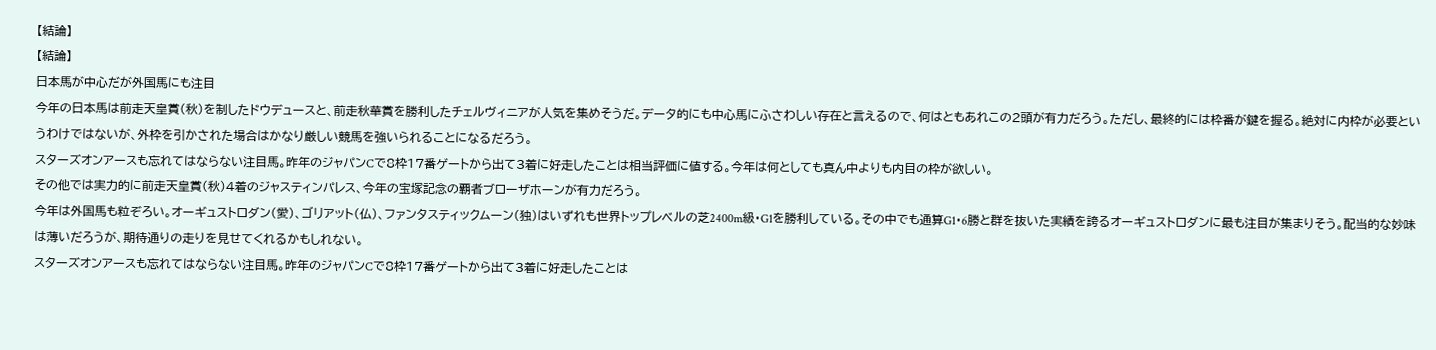【結論】
【結論】
日本馬が中心だが外国馬にも注目
今年の日本馬は前走天皇賞(秋)を制したドウデュースと、前走秋華賞を勝利したチェルヴィニアが人気を集めそうだ。データ的にも中心馬にふさわしい存在と言えるので、何はともあれこの2頭が有力だろう。ただし、最終的には枠番が鍵を握る。絶対に内枠が必要というわけではないが、外枠を引かされた場合はかなり厳しい競馬を強いられることになるだろう。
スターズオンアースも忘れてはならない注目馬。昨年のジャパンCで8枠17番ゲートから出て3着に好走したことは相当評価に値する。今年は何としても真ん中よりも内目の枠が欲しい。
その他では実力的に前走天皇賞(秋)4着のジャスティンパレス、今年の宝塚記念の覇者ブローザホーンが有力だろう。
今年は外国馬も粒ぞろい。オーギュストロダン(愛)、ゴリアット(仏)、ファンタスティックムーン(独)はいずれも世界トップレベルの芝2400m級・G1を勝利している。その中でも通算G1・6勝と群を抜いた実績を誇るオーギュストロダンに最も注目が集まりそう。配当的な妙味は薄いだろうが、期待通りの走りを見せてくれるかもしれない。
スターズオンアースも忘れてはならない注目馬。昨年のジャパンCで8枠17番ゲートから出て3着に好走したことは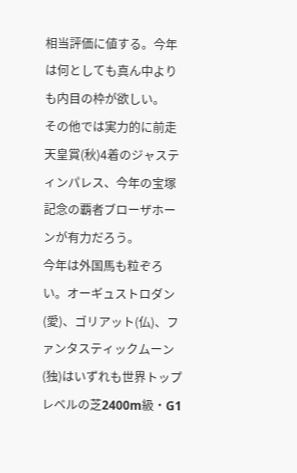相当評価に値する。今年は何としても真ん中よりも内目の枠が欲しい。
その他では実力的に前走天皇賞(秋)4着のジャスティンパレス、今年の宝塚記念の覇者ブローザホーンが有力だろう。
今年は外国馬も粒ぞろい。オーギュストロダン(愛)、ゴリアット(仏)、ファンタスティックムーン(独)はいずれも世界トップレベルの芝2400m級・G1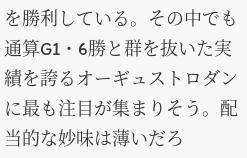を勝利している。その中でも通算G1・6勝と群を抜いた実績を誇るオーギュストロダンに最も注目が集まりそう。配当的な妙味は薄いだろ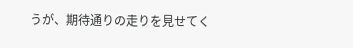うが、期待通りの走りを見せてく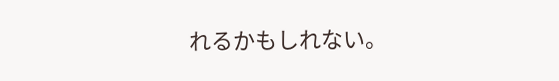れるかもしれない。